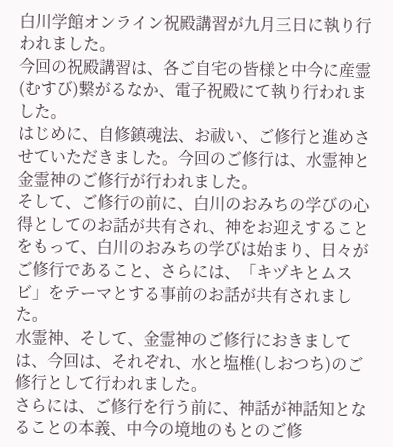白川学館オンライン祝殿講習が九月三日に執り行われました。
今回の祝殿講習は、各ご自宅の皆様と中今に産霊(むすび)繋がるなか、電子祝殿にて執り行われました。
はじめに、自修鎮魂法、お祓い、ご修行と進めさせていただきました。今回のご修行は、水霊神と金霊神のご修行が行われました。
そして、ご修行の前に、白川のおみちの学びの心得としてのお話が共有され、神をお迎えすることをもって、白川のおみちの学びは始まり、日々がご修行であること、さらには、「キヅキとムスビ」をテーマとする事前のお話が共有されました。
水霊神、そして、金霊神のご修行におきましては、今回は、それぞれ、水と塩椎(しおつち)のご修行として行われました。
さらには、ご修行を行う前に、神話が神話知となることの本義、中今の境地のもとのご修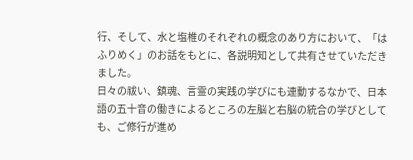行、そして、水と塩椎のそれぞれの概念のあり方において、「はふりめく」のお話をもとに、各説明知として共有させていただきました。
日々の祓い、鎮魂、言霊の実践の学びにも連動するなかで、日本語の五十音の働きによるところの左脳と右脳の統合の学びとしても、ご修行が進め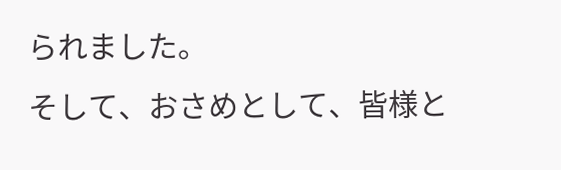られました。
そして、おさめとして、皆様と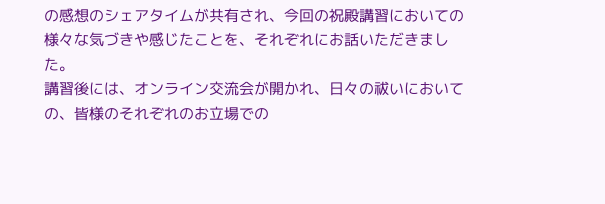の感想のシェアタイムが共有され、今回の祝殿講習においての様々な気づきや感じたことを、それぞれにお話いただきました。
講習後には、オンライン交流会が開かれ、日々の祓いにおいての、皆様のそれぞれのお立場での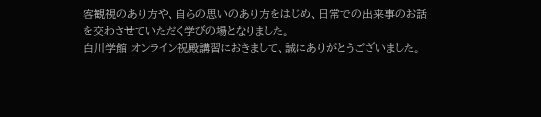客観視のあり方や、自らの思いのあり方をはじめ、日常での出来事のお話を交わさせていただく学びの場となりました。
白川学館 オンライン祝殿講習におきまして、誠にありがとうございました。